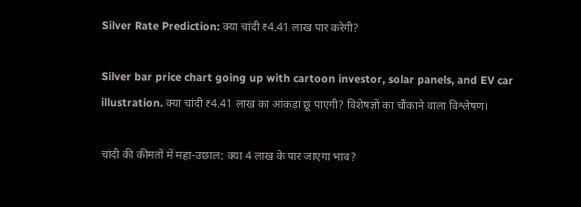Silver Rate Prediction: क्या चांदी ₹4.41 लाख पार करेगी?

Silver bar price chart going up with cartoon investor, solar panels, and EV car illustration. क्या चांदी ₹4.41 लाख का आंकड़ा छू पाएगी? विशेषज्ञों का चौंकाने वाला विश्लेषण।

चांदी की कीमतों में महा-उछाल: क्या 4 लाख के पार जाएगा भाव?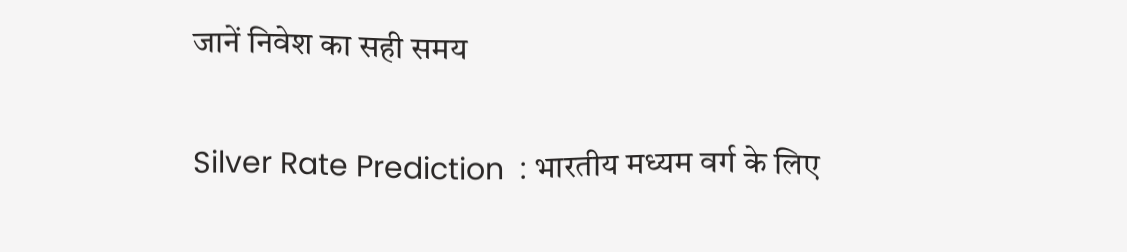जानें निवेश का सही समय

Silver Rate Prediction  : भारतीय मध्यम वर्ग के लिए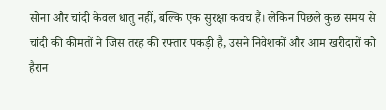सोना और चांदी केवल धातु नहीं, बल्कि एक सुरक्षा कवच हैं। लेकिन पिछले कुछ समय से चांदी की कीमतों ने जिस तरह की रफ्तार पकड़ी है, उसने निवेशकों और आम खरीदारों को हैरान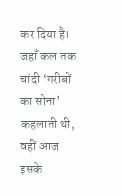कर दिया है। जहाँ कल तक चांदी ‘गरीबों का सोना’ कहलाती थी, वहीं आज इसके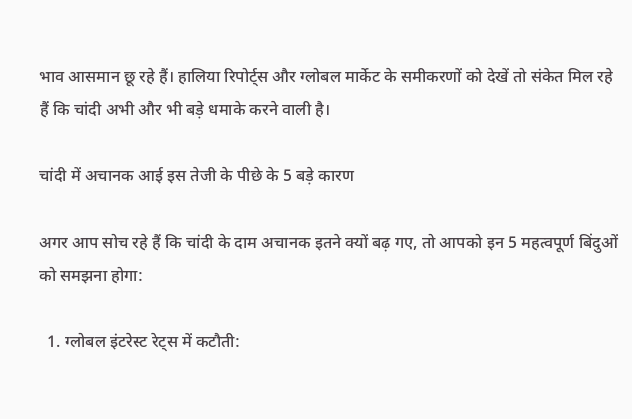भाव आसमान छू रहे हैं। हालिया रिपोर्ट्स और ग्लोबल मार्केट के समीकरणों को देखें तो संकेत मिल रहे हैं कि चांदी अभी और भी बड़े धमाके करने वाली है।

चांदी में अचानक आई इस तेजी के पीछे के 5 बड़े कारण

अगर आप सोच रहे हैं कि चांदी के दाम अचानक इतने क्यों बढ़ गए, तो आपको इन 5 महत्वपूर्ण बिंदुओं को समझना होगा:

  1. ग्लोबल इंटरेस्ट रेट्स में कटौती: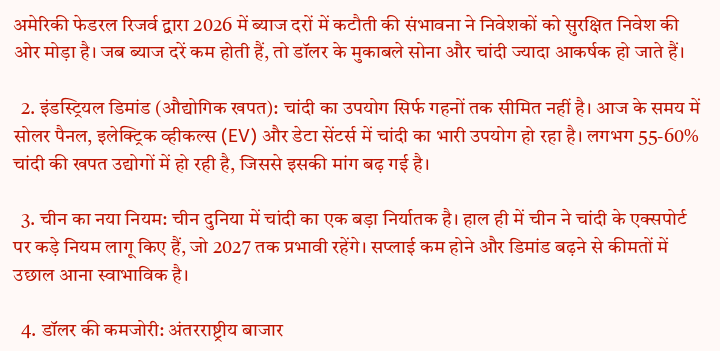अमेरिकी फेडरल रिजर्व द्वारा 2026 में ब्याज दरों में कटौती की संभावना ने निवेशकों को सुरक्षित निवेश की ओर मोड़ा है। जब ब्याज दरें कम होती हैं, तो डॉलर के मुकाबले सोना और चांदी ज्यादा आकर्षक हो जाते हैं।

  2. इंडस्ट्रियल डिमांड (औद्योगिक खपत): चांदी का उपयोग सिर्फ गहनों तक सीमित नहीं है। आज के समय में सोलर पैनल, इलेक्ट्रिक व्हीकल्स (EV) और डेटा सेंटर्स में चांदी का भारी उपयोग हो रहा है। लगभग 55-60% चांदी की खपत उद्योगों में हो रही है, जिससे इसकी मांग बढ़ गई है।

  3. चीन का नया नियम: चीन दुनिया में चांदी का एक बड़ा निर्यातक है। हाल ही में चीन ने चांदी के एक्सपोर्ट पर कड़े नियम लागू किए हैं, जो 2027 तक प्रभावी रहेंगे। सप्लाई कम होने और डिमांड बढ़ने से कीमतों में उछाल आना स्वाभाविक है।

  4. डॉलर की कमजोरी: अंतरराष्ट्रीय बाजार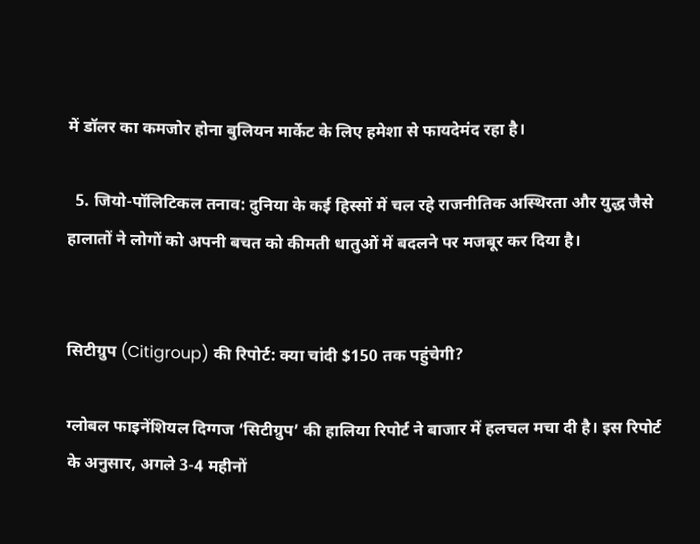में डॉलर का कमजोर होना बुलियन मार्केट के लिए हमेशा से फायदेमंद रहा है।

  5. जियो-पॉलिटिकल तनाव: दुनिया के कई हिस्सों में चल रहे राजनीतिक अस्थिरता और युद्ध जैसे हालातों ने लोगों को अपनी बचत को कीमती धातुओं में बदलने पर मजबूर कर दिया है।


सिटीग्रुप (Citigroup) की रिपोर्ट: क्या चांदी $150 तक पहुंचेगी?

ग्लोबल फाइनेंशियल दिग्गज ‘सिटीग्रुप’ की हालिया रिपोर्ट ने बाजार में हलचल मचा दी है। इस रिपोर्ट के अनुसार, अगले 3-4 महीनों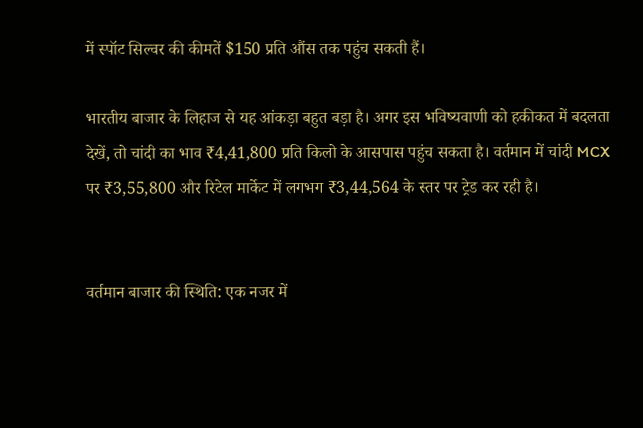में स्पॉट सिल्वर की कीमतें $150 प्रति औंस तक पहुंच सकती हैं।

भारतीय बाजार के लिहाज से यह आंकड़ा बहुत बड़ा है। अगर इस भविष्यवाणी को हकीकत में बदलता देखें, तो चांदी का भाव ₹4,41,800 प्रति किलो के आसपास पहुंच सकता है। वर्तमान में चांदी MCX पर ₹3,55,800 और रिटेल मार्केट में लगभग ₹3,44,564 के स्तर पर ट्रेड कर रही है।


वर्तमान बाजार की स्थिति: एक नजर में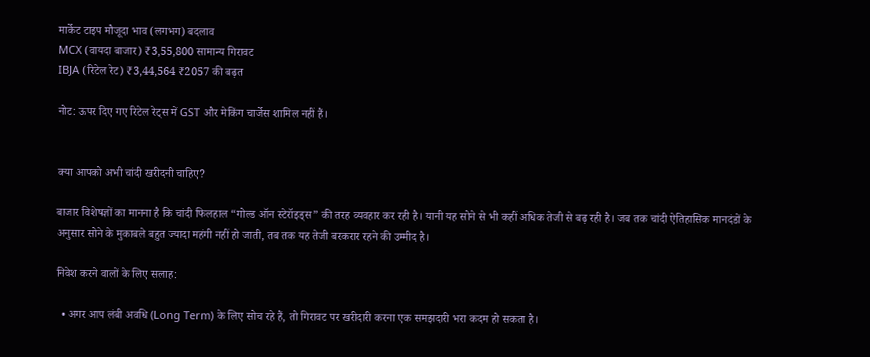मार्केट टाइप मौजूदा भाव (लगभग) बदलाव
MCX (वायदा बाजार) ₹3,55,800 सामान्य गिरावट
IBJA (रिटेल रेट) ₹3,44,564 ₹2057 की बढ़त

नोट: ऊपर दिए गए रिटेल रेट्स में GST और मेकिंग चार्जेस शामिल नहीं हैं।


क्या आपको अभी चांदी खरीदनी चाहिए?

बाजार विशेषज्ञों का मानना है कि चांदी फिलहाल “गोल्ड ऑन स्टेरॉइड्स” की तरह व्यवहार कर रही है। यानी यह सोने से भी कहीं अधिक तेजी से बढ़ रही है। जब तक चांदी ऐतिहासिक मानदंडों के अनुसार सोने के मुकाबले बहुत ज्यादा महंगी नहीं हो जाती, तब तक यह तेजी बरकरार रहने की उम्मीद है।

निवेश करने वालों के लिए सलाह:

  • अगर आप लंबी अवधि (Long Term) के लिए सोच रहे हैं, तो गिरावट पर खरीदारी करना एक समझदारी भरा कदम हो सकता है।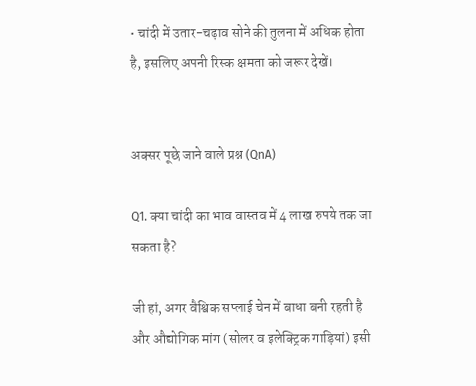• चांदी में उतार-चढ़ाव सोने की तुलना में अधिक होता है, इसलिए अपनी रिस्क क्षमता को जरूर देखें।


अक्सर पूछे जाने वाले प्रश्न (QnA)

Q1. क्या चांदी का भाव वास्तव में 4 लाख रुपये तक जा सकता है?

जी हां, अगर वैश्विक सप्लाई चेन में बाधा बनी रहती है और औद्योगिक मांग (सोलर व इलेक्ट्रिक गाड़ियां) इसी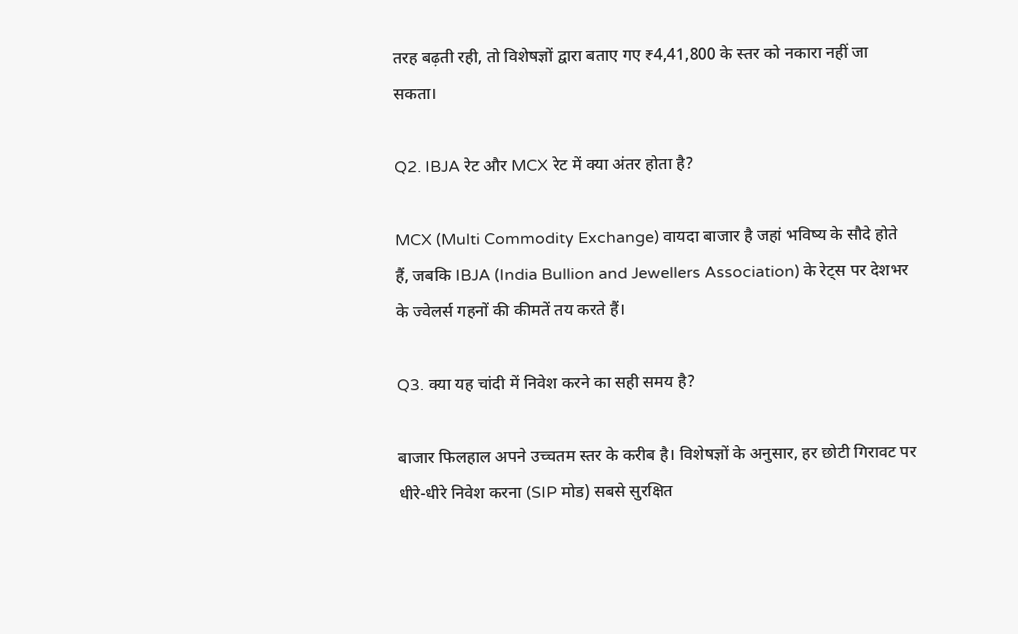तरह बढ़ती रही, तो विशेषज्ञों द्वारा बताए गए ₹4,41,800 के स्तर को नकारा नहीं जा सकता।

Q2. IBJA रेट और MCX रेट में क्या अंतर होता है?

MCX (Multi Commodity Exchange) वायदा बाजार है जहां भविष्य के सौदे होते हैं, जबकि IBJA (India Bullion and Jewellers Association) के रेट्स पर देशभर के ज्वेलर्स गहनों की कीमतें तय करते हैं।

Q3. क्या यह चांदी में निवेश करने का सही समय है?

बाजार फिलहाल अपने उच्चतम स्तर के करीब है। विशेषज्ञों के अनुसार, हर छोटी गिरावट पर धीरे-धीरे निवेश करना (SIP मोड) सबसे सुरक्षित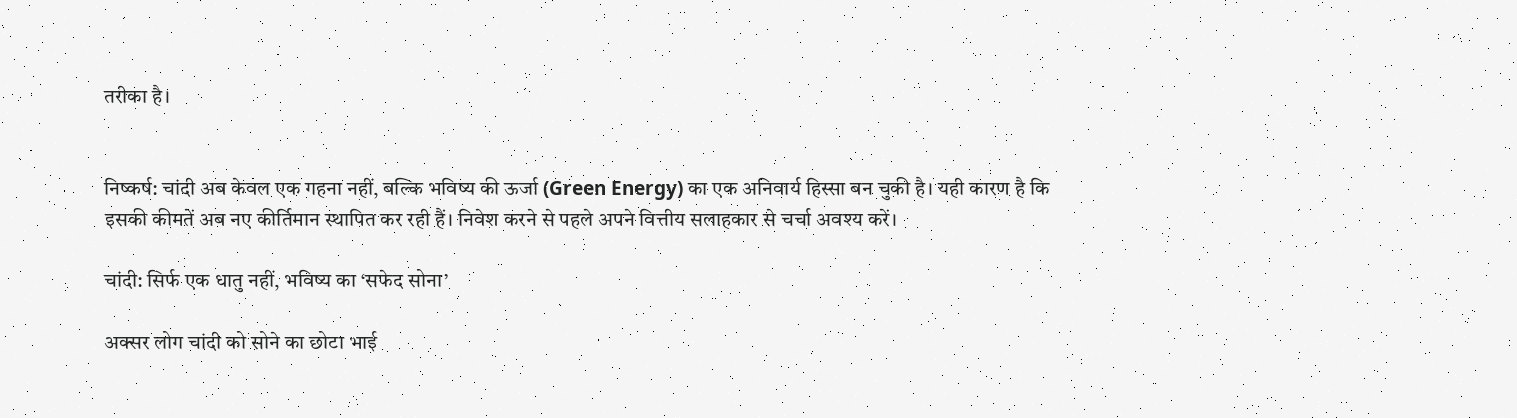तरीका है।


निष्कर्ष: चांदी अब केवल एक गहना नहीं, बल्कि भविष्य की ऊर्जा (Green Energy) का एक अनिवार्य हिस्सा बन चुकी है। यही कारण है कि इसकी कीमतें अब नए कीर्तिमान स्थापित कर रही हैं। निवेश करने से पहले अपने वित्तीय सलाहकार से चर्चा अवश्य करें।

चांदी: सिर्फ एक धातु नहीं, भविष्य का ‘सफेद सोना’

अक्सर लोग चांदी को सोने का छोटा भाई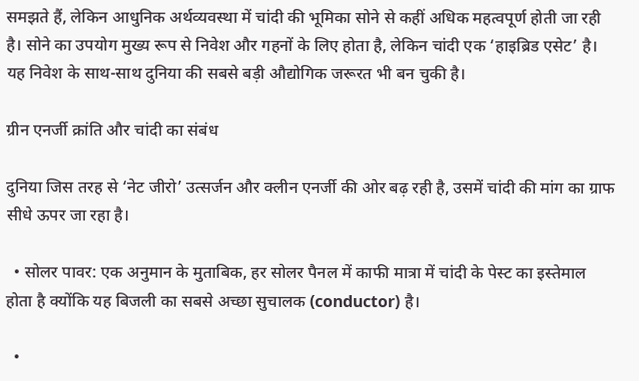समझते हैं, लेकिन आधुनिक अर्थव्यवस्था में चांदी की भूमिका सोने से कहीं अधिक महत्वपूर्ण होती जा रही है। सोने का उपयोग मुख्य रूप से निवेश और गहनों के लिए होता है, लेकिन चांदी एक ‘हाइब्रिड एसेट’ है। यह निवेश के साथ-साथ दुनिया की सबसे बड़ी औद्योगिक जरूरत भी बन चुकी है।

ग्रीन एनर्जी क्रांति और चांदी का संबंध

दुनिया जिस तरह से ‘नेट जीरो’ उत्सर्जन और क्लीन एनर्जी की ओर बढ़ रही है, उसमें चांदी की मांग का ग्राफ सीधे ऊपर जा रहा है।

  • सोलर पावर: एक अनुमान के मुताबिक, हर सोलर पैनल में काफी मात्रा में चांदी के पेस्ट का इस्तेमाल होता है क्योंकि यह बिजली का सबसे अच्छा सुचालक (conductor) है।

  •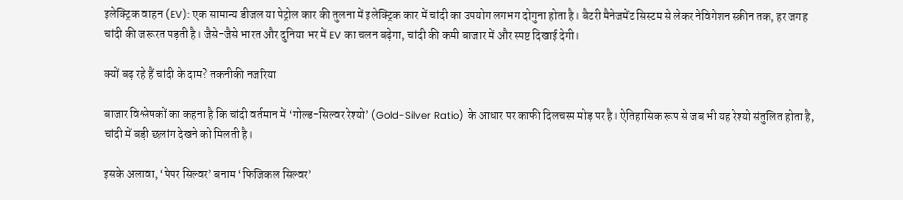इलेक्ट्रिक वाहन (EV): एक सामान्य डीजल या पेट्रोल कार की तुलना में इलेक्ट्रिक कार में चांदी का उपयोग लगभग दोगुना होता है। बैटरी मैनेजमेंट सिस्टम से लेकर नेविगेशन स्क्रीन तक, हर जगह चांदी की जरूरत पड़ती है। जैसे-जैसे भारत और दुनिया भर में EV का चलन बढ़ेगा, चांदी की कमी बाजार में और स्पष्ट दिखाई देगी।

क्यों बढ़ रहे हैं चांदी के दाम? तकनीकी नजरिया

बाजार विश्लेषकों का कहना है कि चांदी वर्तमान में ‘गोल्ड-सिल्वर रेश्यो’ (Gold-Silver Ratio) के आधार पर काफी दिलचस्प मोड़ पर है। ऐतिहासिक रूप से जब भी यह रेश्यो संतुलित होता है, चांदी में बड़ी छलांग देखने को मिलती है।

इसके अलावा, ‘पेपर सिल्वर’ बनाम ‘फिजिकल सिल्वर’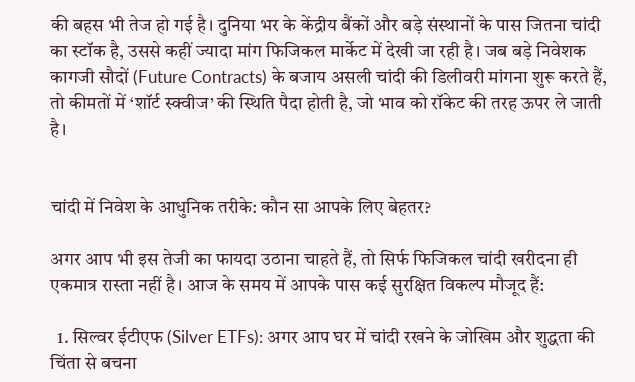की बहस भी तेज हो गई है। दुनिया भर के केंद्रीय बैंकों और बड़े संस्थानों के पास जितना चांदी का स्टॉक है, उससे कहीं ज्यादा मांग फिजिकल मार्केट में देखी जा रही है। जब बड़े निवेशक कागजी सौदों (Future Contracts) के बजाय असली चांदी की डिलीवरी मांगना शुरू करते हैं, तो कीमतों में ‘शॉर्ट स्क्वीज’ की स्थिति पैदा होती है, जो भाव को रॉकेट की तरह ऊपर ले जाती है।


चांदी में निवेश के आधुनिक तरीके: कौन सा आपके लिए बेहतर?

अगर आप भी इस तेजी का फायदा उठाना चाहते हैं, तो सिर्फ फिजिकल चांदी खरीदना ही एकमात्र रास्ता नहीं है। आज के समय में आपके पास कई सुरक्षित विकल्प मौजूद हैं:

  1. सिल्वर ईटीएफ (Silver ETFs): अगर आप घर में चांदी रखने के जोखिम और शुद्धता की चिंता से बचना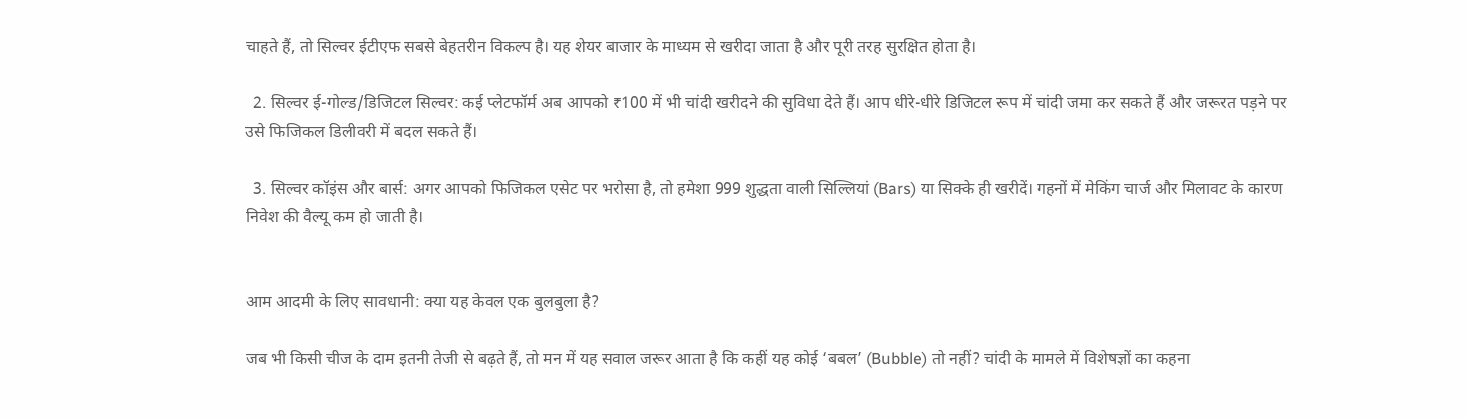चाहते हैं, तो सिल्वर ईटीएफ सबसे बेहतरीन विकल्प है। यह शेयर बाजार के माध्यम से खरीदा जाता है और पूरी तरह सुरक्षित होता है।

  2. सिल्वर ई-गोल्ड/डिजिटल सिल्वर: कई प्लेटफॉर्म अब आपको ₹100 में भी चांदी खरीदने की सुविधा देते हैं। आप धीरे-धीरे डिजिटल रूप में चांदी जमा कर सकते हैं और जरूरत पड़ने पर उसे फिजिकल डिलीवरी में बदल सकते हैं।

  3. सिल्वर कॉइंस और बार्स: अगर आपको फिजिकल एसेट पर भरोसा है, तो हमेशा 999 शुद्धता वाली सिल्लियां (Bars) या सिक्के ही खरीदें। गहनों में मेकिंग चार्ज और मिलावट के कारण निवेश की वैल्यू कम हो जाती है।


आम आदमी के लिए सावधानी: क्या यह केवल एक बुलबुला है?

जब भी किसी चीज के दाम इतनी तेजी से बढ़ते हैं, तो मन में यह सवाल जरूर आता है कि कहीं यह कोई ‘बबल’ (Bubble) तो नहीं? चांदी के मामले में विशेषज्ञों का कहना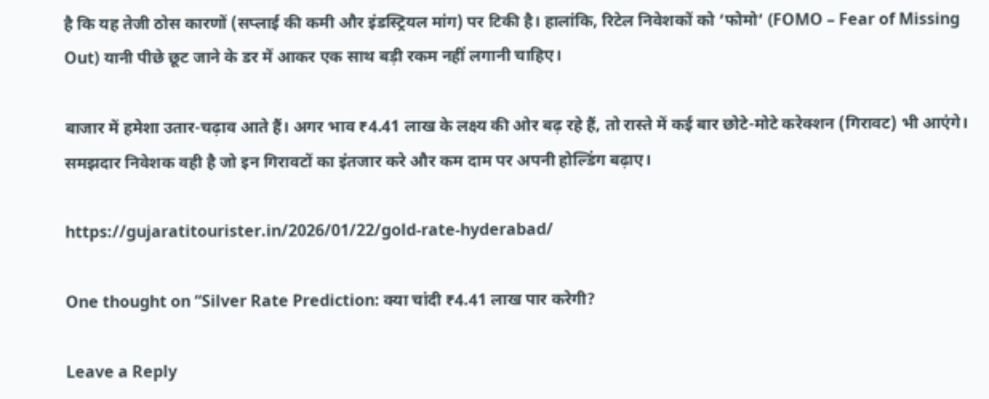है कि यह तेजी ठोस कारणों (सप्लाई की कमी और इंडस्ट्रियल मांग) पर टिकी है। हालांकि, रिटेल निवेशकों को ‘फोमो’ (FOMO – Fear of Missing Out) यानी पीछे छूट जाने के डर में आकर एक साथ बड़ी रकम नहीं लगानी चाहिए।

बाजार में हमेशा उतार-चढ़ाव आते हैं। अगर भाव ₹4.41 लाख के लक्ष्य की ओर बढ़ रहे हैं, तो रास्ते में कई बार छोटे-मोटे करेक्शन (गिरावट) भी आएंगे। समझदार निवेशक वही है जो इन गिरावटों का इंतजार करे और कम दाम पर अपनी होल्डिंग बढ़ाए।

https://gujaratitourister.in/2026/01/22/gold-rate-hyderabad/

One thought on “Silver Rate Prediction: क्या चांदी ₹4.41 लाख पार करेगी?

Leave a Reply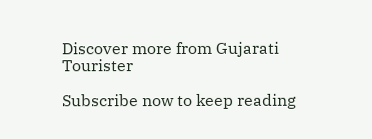Discover more from Gujarati Tourister

Subscribe now to keep reading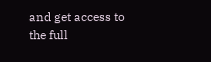and get access to the full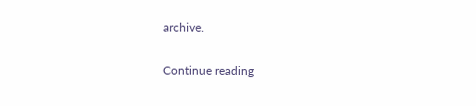archive.

Continue reading